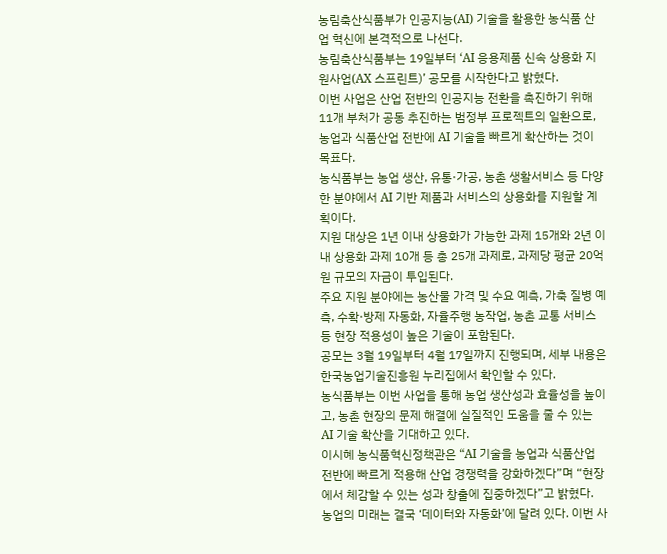농림축산식품부가 인공지능(AI) 기술을 활용한 농식품 산업 혁신에 본격적으로 나선다.
농림축산식품부는 19일부터 ‘AI 응용제품 신속 상용화 지원사업(AX 스프린트)’ 공모를 시작한다고 밝혔다.
이번 사업은 산업 전반의 인공지능 전환을 촉진하기 위해 11개 부처가 공동 추진하는 범정부 프로젝트의 일환으로, 농업과 식품산업 전반에 AI 기술을 빠르게 확산하는 것이 목표다.
농식품부는 농업 생산, 유통·가공, 농촌 생활서비스 등 다양한 분야에서 AI 기반 제품과 서비스의 상용화를 지원할 계획이다.
지원 대상은 1년 이내 상용화가 가능한 과제 15개와 2년 이내 상용화 과제 10개 등 총 25개 과제로, 과제당 평균 20억 원 규모의 자금이 투입된다.
주요 지원 분야에는 농산물 가격 및 수요 예측, 가축 질병 예측, 수확·방제 자동화, 자율주행 농작업, 농촌 교통 서비스 등 현장 적용성이 높은 기술이 포함된다.
공모는 3월 19일부터 4월 17일까지 진행되며, 세부 내용은 한국농업기술진흥원 누리집에서 확인할 수 있다.
농식품부는 이번 사업을 통해 농업 생산성과 효율성을 높이고, 농촌 현장의 문제 해결에 실질적인 도움을 줄 수 있는 AI 기술 확산을 기대하고 있다.
이시혜 농식품혁신정책관은 “AI 기술을 농업과 식품산업 전반에 빠르게 적용해 산업 경쟁력을 강화하겠다”며 “현장에서 체감할 수 있는 성과 창출에 집중하겠다”고 밝혔다.
농업의 미래는 결국 ‘데이터와 자동화’에 달려 있다. 이번 사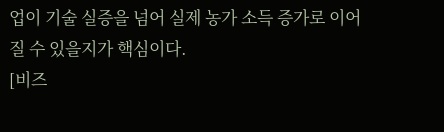업이 기술 실증을 넘어 실제 농가 소득 증가로 이어질 수 있을지가 핵심이다.
[비즈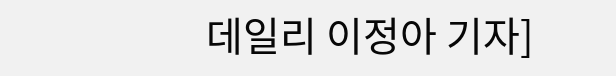데일리 이정아 기자]